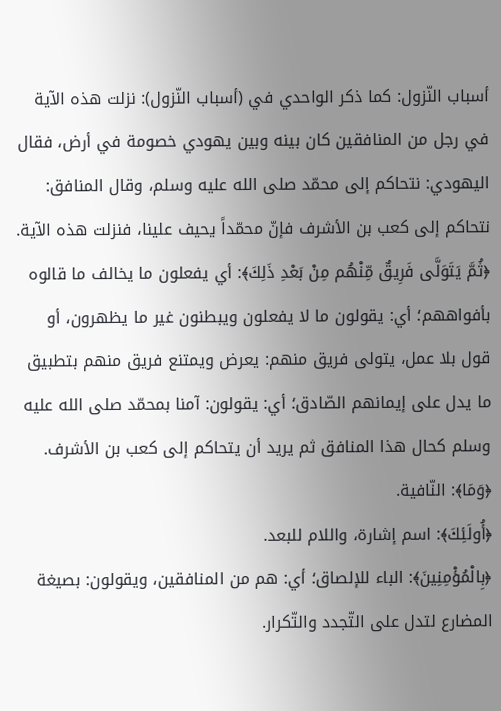أسباب النّزول: كما ذكر الواحدي في (أسباب النّزول): نزلت هذه الآية في رجل من المنافقين كان بينه وبين يهودي خصومة في أرض، فقال اليهودي: نتحاكم إلى محمّد صلى الله عليه وسلم، وقال المنافق: نتحاكم إلى كعب بن الأشرف فإنّ محمّداً يحيف علينا، فنزلت هذه الآية.
﴿ثُمَّ يَتَوَلَّى فَرِيقٌ مِّنْهُم مِنْ بَعْدِ ذَلِكَ﴾: أي يفعلون ما يخالف ما قالوه بأفواههم؛ أي: يقولون ما لا يفعلون ويبطنون غير ما يظهرون، أو قول بلا عمل، يتولى فريق منهم: يعرض ويمتنع فريق منهم بتطبيق ما يدل على إيمانهم الصّادق؛ أي: يقولون: آمنا بمحمّد صلى الله عليه وسلم كحال هذا المنافق ثم يريد أن يتحاكم إلى كعب بن الأشرف.
﴿وَمَا﴾: النّافية.
﴿أُولَئِكَ﴾: اسم إشارة، واللام للبعد.
﴿بِالْمُؤْمِنِينَ﴾: الباء للإلصاق؛ أي: هم من المنافقين، ويقولون: بصيغة المضارع لتدل على التّجدد والتّكرار.